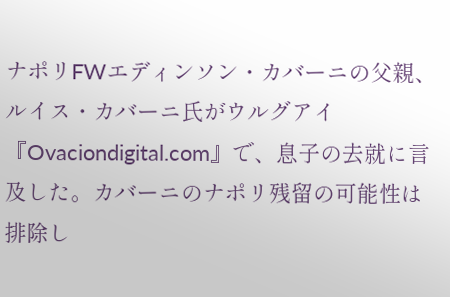ナポリFWエディンソン・カバーニの父親、ルイス・カバーニ氏がウルグアイ『Ovaciondigital.com』で、息子の去就に言及した。カバーニのナポリ残留の可能性は排除し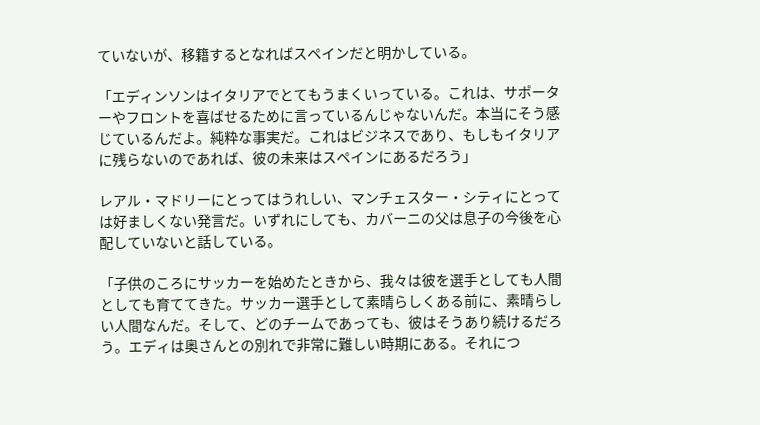ていないが、移籍するとなればスペインだと明かしている。

「エディンソンはイタリアでとてもうまくいっている。これは、サポーターやフロントを喜ばせるために言っているんじゃないんだ。本当にそう感じているんだよ。純粋な事実だ。これはビジネスであり、もしもイタリアに残らないのであれば、彼の未来はスペインにあるだろう」

レアル・マドリーにとってはうれしい、マンチェスター・シティにとっては好ましくない発言だ。いずれにしても、カバーニの父は息子の今後を心配していないと話している。

「子供のころにサッカーを始めたときから、我々は彼を選手としても人間としても育ててきた。サッカー選手として素晴らしくある前に、素晴らしい人間なんだ。そして、どのチームであっても、彼はそうあり続けるだろう。エディは奥さんとの別れで非常に難しい時期にある。それにつ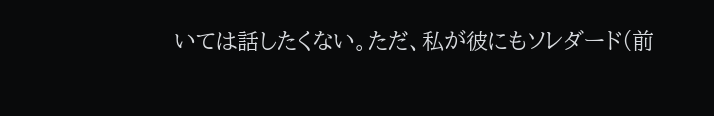いては話したくない。ただ、私が彼にもソレダード(前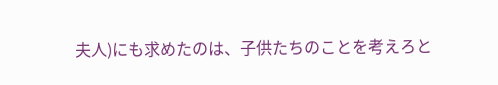夫人)にも求めたのは、子供たちのことを考えろと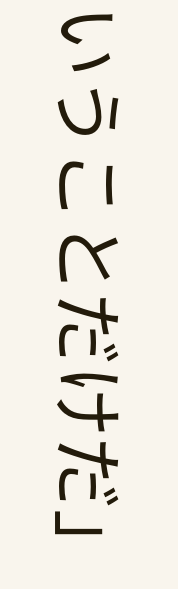いうことだけだ」